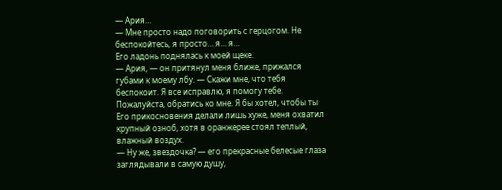— Ария…
— Мне просто надо поговорить с герцогом. Не беспокойтесь, я просто… я… я…
Его ладонь поднялась к моей щеке.
— Ария, — он притянул меня ближе, прижался губами к моему лбу. — Скажи мне, что тебя беспокоит. Я все исправлю, я помогу тебе. Пожалуйста, обратись ко мне. Я бы хотел, чтобы ты
Его прикосновения делали лишь хуже, меня охватил крупный озноб, хотя в оранжерее стоял теплый, влажный воздух.
— Ну же, звездочка? — его прекрасные белесые глаза заглядывали в самую душу,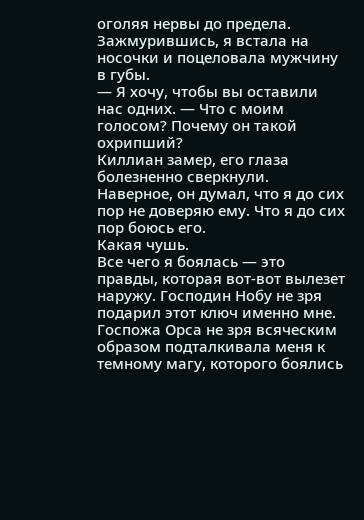оголяя нервы до предела.
Зажмурившись, я встала на носочки и поцеловала мужчину в губы.
— Я хочу, чтобы вы оставили нас одних. — Что с моим голосом? Почему он такой охрипший?
Киллиан замер, его глаза болезненно сверкнули. Наверное, он думал, что я до сих пор не доверяю ему. Что я до сих пор боюсь его.
Какая чушь.
Все чего я боялась — это правды, которая вот-вот вылезет наружу. Господин Нобу не зря подарил этот ключ именно мне. Госпожа Орса не зря всяческим образом подталкивала меня к темному магу, которого боялись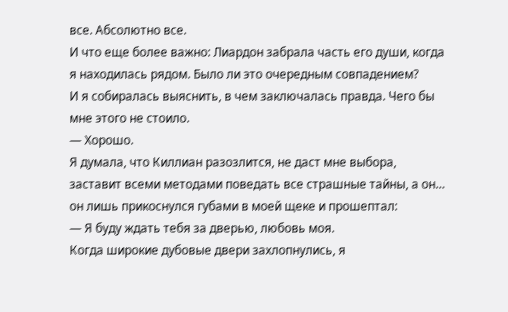все. Абсолютно все.
И что еще более важно: Лиардон забрала часть его души, когда я находилась рядом. Было ли это очередным совпадением?
И я собиралась выяснить, в чем заключалась правда. Чего бы мне этого не стоило.
— Хорошо.
Я думала, что Киллиан разозлится, не даст мне выбора, заставит всеми методами поведать все страшные тайны, а он… он лишь прикоснулся губами в моей щеке и прошептал:
— Я буду ждать тебя за дверью, любовь моя.
Когда широкие дубовые двери захлопнулись, я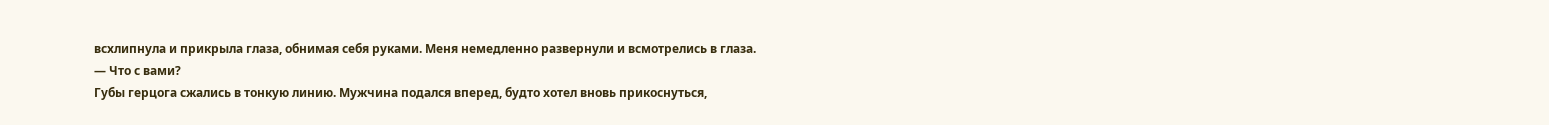всхлипнула и прикрыла глаза, обнимая себя руками. Меня немедленно развернули и всмотрелись в глаза.
— Что с вами?
Губы герцога сжались в тонкую линию. Мужчина подался вперед, будто хотел вновь прикоснуться,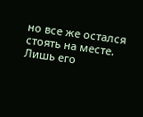но все же остался стоять на месте. Лишь его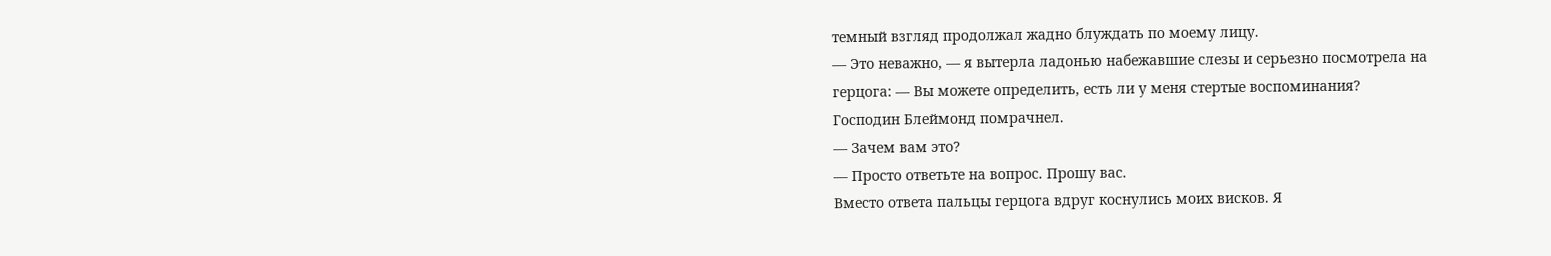темный взгляд продолжал жадно блуждать по моему лицу.
— Это неважно, — я вытерла ладонью набежавшие слезы и серьезно посмотрела на герцога: — Вы можете определить, есть ли у меня стертые воспоминания?
Господин Блеймонд помрачнел.
— Зачем вам это?
— Просто ответьте на вопрос. Прошу вас.
Вместо ответа пальцы герцога вдруг коснулись моих висков. Я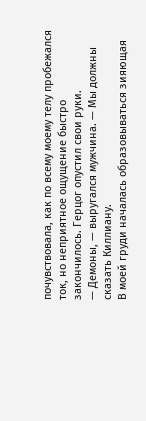почувствовала, как по всему моему телу пробежался ток, но неприятное ощущение быстро закончилось. Герцог опустил свои руки.
— Демоны, — выругался мужчина. — Мы должны сказать Киллиану.
В моей груди началась образовываться зияющая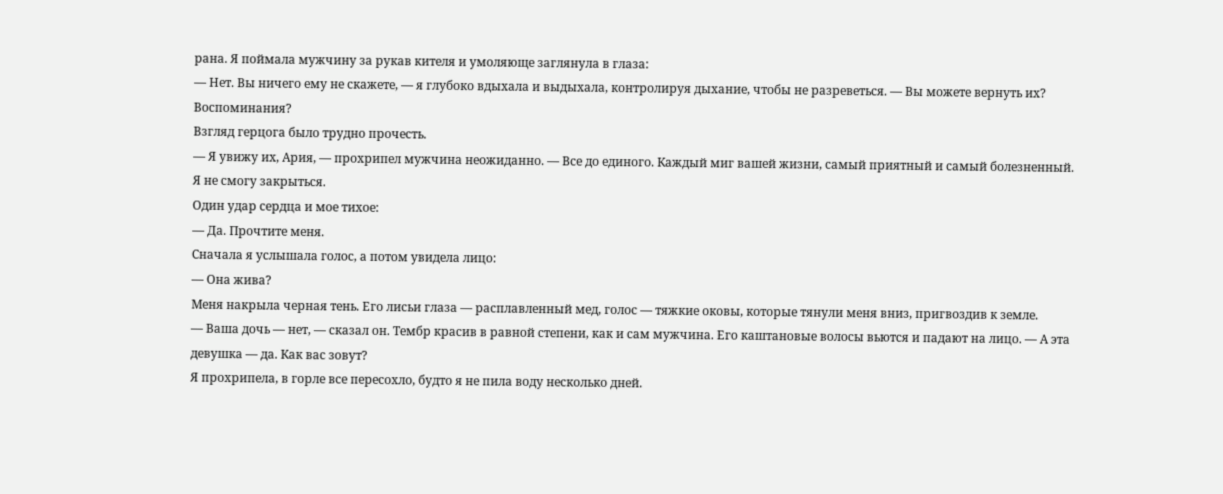рана. Я поймала мужчину за рукав кителя и умоляюще заглянула в глаза:
— Нет. Вы ничего ему не скажете, — я глубоко вдыхала и выдыхала, контролируя дыхание, чтобы не разреветься. — Вы можете вернуть их? Воспоминания?
Взгляд герцога было трудно прочесть.
— Я увижу их, Ария, — прохрипел мужчина неожиданно. — Все до единого. Каждый миг вашей жизни, самый приятный и самый болезненный. Я не смогу закрыться.
Один удар сердца и мое тихое:
— Да. Прочтите меня.
Сначала я услышала голос, а потом увидела лицо:
— Она жива?
Меня накрыла черная тень. Его лисьи глаза — расплавленный мед, голос — тяжкие оковы, которые тянули меня вниз, пригвоздив к земле.
— Ваша дочь — нет, — сказал он. Тембр красив в равной степени, как и сам мужчина. Его каштановые волосы вьются и падают на лицо. — А эта девушка — да. Как вас зовут?
Я прохрипела, в горле все пересохло, будто я не пила воду несколько дней.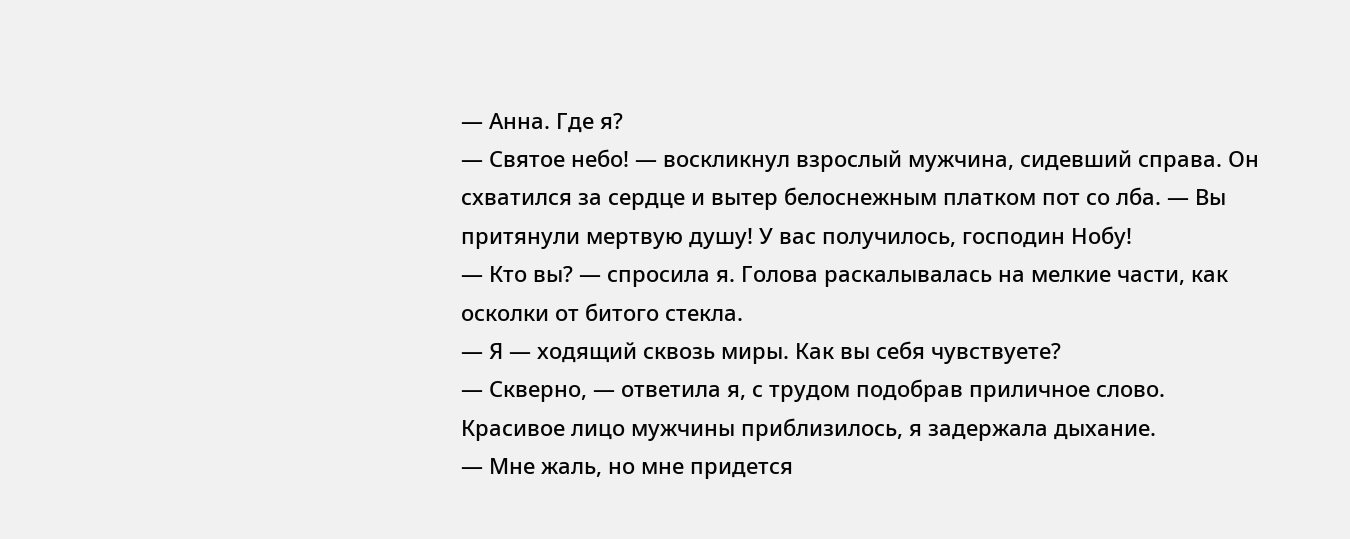— Анна. Где я?
— Святое небо! — воскликнул взрослый мужчина, сидевший справа. Он схватился за сердце и вытер белоснежным платком пот со лба. — Вы притянули мертвую душу! У вас получилось, господин Нобу!
— Кто вы? — спросила я. Голова раскалывалась на мелкие части, как осколки от битого стекла.
— Я — ходящий сквозь миры. Как вы себя чувствуете?
— Скверно, — ответила я, с трудом подобрав приличное слово.
Красивое лицо мужчины приблизилось, я задержала дыхание.
— Мне жаль, но мне придется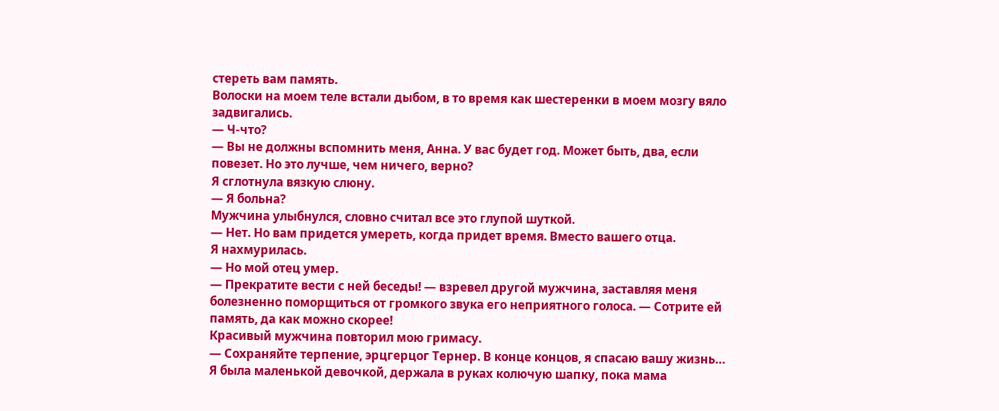стереть вам память.
Волоски на моем теле встали дыбом, в то время как шестеренки в моем мозгу вяло задвигались.
— Ч-что?
— Вы не должны вспомнить меня, Анна. У вас будет год. Может быть, два, если повезет. Но это лучше, чем ничего, верно?
Я сглотнула вязкую слюну.
— Я больна?
Мужчина улыбнулся, словно считал все это глупой шуткой.
— Нет. Но вам придется умереть, когда придет время. Вместо вашего отца.
Я нахмурилась.
— Но мой отец умер.
— Прекратите вести с ней беседы! — взревел другой мужчина, заставляя меня болезненно поморщиться от громкого звука его неприятного голоса. — Сотрите ей память, да как можно скорее!
Красивый мужчина повторил мою гримасу.
— Сохраняйте терпение, эрцгерцог Тернер. В конце концов, я спасаю вашу жизнь…
Я была маленькой девочкой, держала в руках колючую шапку, пока мама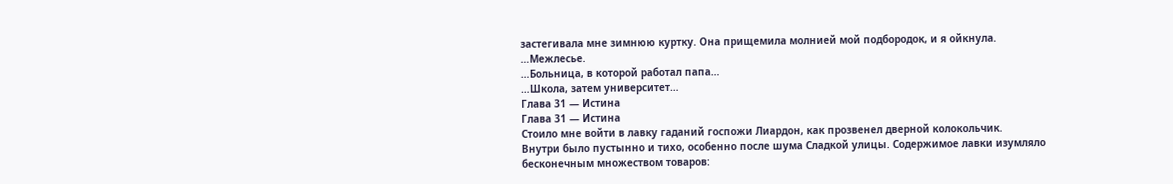застегивала мне зимнюю куртку. Она прищемила молнией мой подбородок, и я ойкнула.
…Межлесье.
…Больница, в которой работал папа…
…Школа, затем университет…
Глава 31 — Истина
Глава 31 — Истина
Стоило мне войти в лавку гаданий госпожи Лиардон, как прозвенел дверной колокольчик.
Внутри было пустынно и тихо, особенно после шума Сладкой улицы. Содержимое лавки изумляло бесконечным множеством товаров: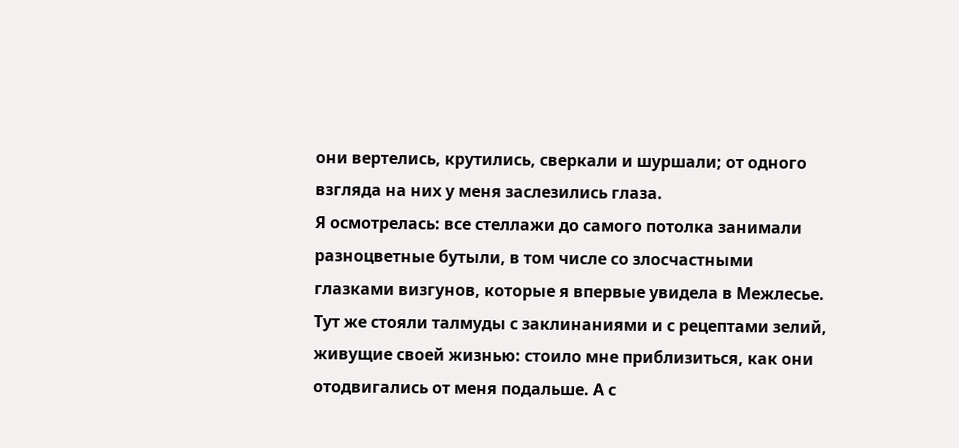они вертелись, крутились, сверкали и шуршали; от одного взгляда на них у меня заслезились глаза.
Я осмотрелась: все стеллажи до самого потолка занимали разноцветные бутыли, в том числе со злосчастными глазками визгунов, которые я впервые увидела в Межлесье. Тут же стояли талмуды с заклинаниями и с рецептами зелий, живущие своей жизнью: стоило мне приблизиться, как они отодвигались от меня подальше. А с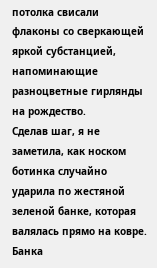потолка свисали флаконы со сверкающей яркой субстанцией, напоминающие разноцветные гирлянды на рождество.
Сделав шаг, я не заметила, как носком ботинка случайно ударила по жестяной зеленой банке, которая валялась прямо на ковре. Банка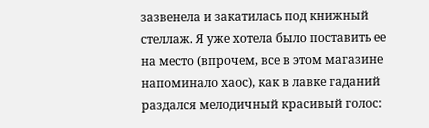зазвенела и закатилась под книжный стеллаж. Я уже хотела было поставить ее на место (впрочем, все в этом магазине напоминало хаос), как в лавке гаданий раздался мелодичный красивый голос: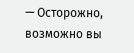— Осторожно, возможно вы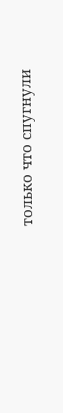только что спугнули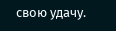свою удачу.